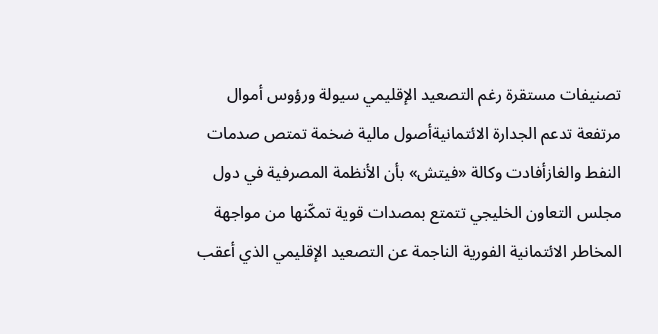تصنيفات مستقرة رغم التصعيد الإقليمي سيولة ورؤوس أموال مرتفعة تدعم الجدارة الائتمانيةأصول مالية ضخمة تمتص صدمات النفط والغازأفادت وكالة «فيتش» بأن الأنظمة المصرفية في دول مجلس التعاون الخليجي تتمتع بمصدات قوية تمكّنها من مواجهة المخاطر الائتمانية الفورية الناجمة عن التصعيد الإقليمي الذي أعقب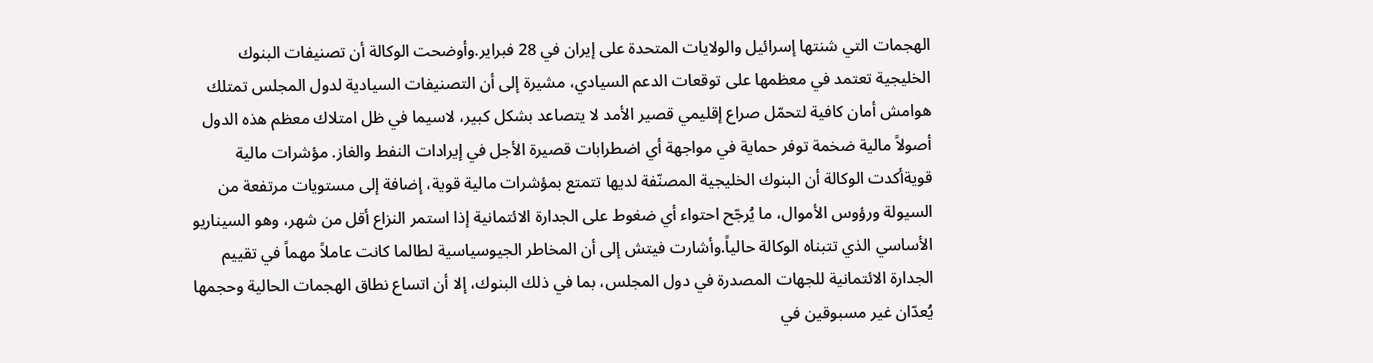الهجمات التي شنتها إسرائيل والولايات المتحدة على إيران في 28 فبراير.وأوضحت الوكالة أن تصنيفات البنوك الخليجية تعتمد في معظمها على توقعات الدعم السيادي، مشيرة إلى أن التصنيفات السيادية لدول المجلس تمتلك هوامش أمان كافية لتحمّل صراع إقليمي قصير الأمد لا يتصاعد بشكل كبير، لاسيما في ظل امتلاك معظم هذه الدول أصولاً مالية ضخمة توفر حماية في مواجهة أي اضطرابات قصيرة الأجل في إيرادات النفط والغاز. مؤشرات مالية قويةأكدت الوكالة أن البنوك الخليجية المصنّفة لديها تتمتع بمؤشرات مالية قوية، إضافة إلى مستويات مرتفعة من السيولة ورؤوس الأموال، ما يُرجّح احتواء أي ضغوط على الجدارة الائتمانية إذا استمر النزاع أقل من شهر، وهو السيناريو الأساسي الذي تتبناه الوكالة حالياً.وأشارت فيتش إلى أن المخاطر الجيوسياسية لطالما كانت عاملاً مهماً في تقييم الجدارة الائتمانية للجهات المصدرة في دول المجلس، بما في ذلك البنوك، إلا أن اتساع نطاق الهجمات الحالية وحجمها يُعدّان غير مسبوقين في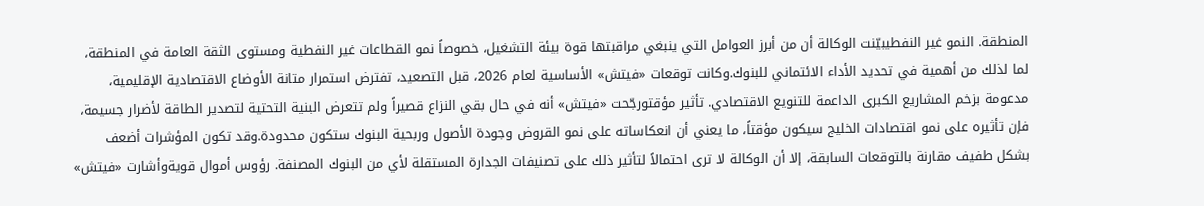المنطقة. النمو غير النفطيبيّنت الوكالة أن من أبرز العوامل التي ينبغي مراقبتها قوة بيئة التشغيل، خصوصاً نمو القطاعات غير النفطية ومستوى الثقة العامة في المنطقة، لما لذلك من أهمية في تحديد الأداء الائتماني للبنوك.وكانت توقعات «فيتش» الأساسية لعام 2026، قبل التصعيد، تفترض استمرار متانة الأوضاع الاقتصادية الإقليمية، مدعومة بزخم المشاريع الكبرى الداعمة للتنويع الاقتصادي. تأثير مؤقتورجّحت «فيتش» أنه في حال بقي النزاع قصيراً ولم تتعرض البنية التحتية لتصدير الطاقة لأضرار جسيمة، فإن تأثيره على نمو اقتصادات الخليج سيكون مؤقتاً، ما يعني أن انعكاساته على نمو القروض وجودة الأصول وربحية البنوك ستكون محدودة.وقد تكون المؤشرات أضعف بشكل طفيف مقارنة بالتوقعات السابقة، إلا أن الوكالة لا ترى احتمالاً لتأثير ذلك على تصنيفات الجدارة المستقلة لأي من البنوك المصنفة. رؤوس أموال قويةوأشارت «فيتش»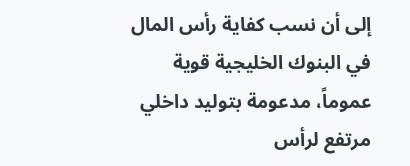إلى أن نسب كفاية رأس المال في البنوك الخليجية قوية عموماً، مدعومة بتوليد داخلي مرتفع لرأس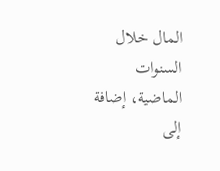المال خلال السنوات الماضية، إضافة إلى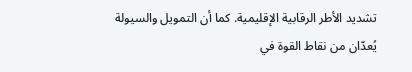تشديد الأطر الرقابية الإقليمية. كما أن التمويل والسيولة يُعدّان من نقاط القوة في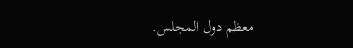معظم دول المجلس.